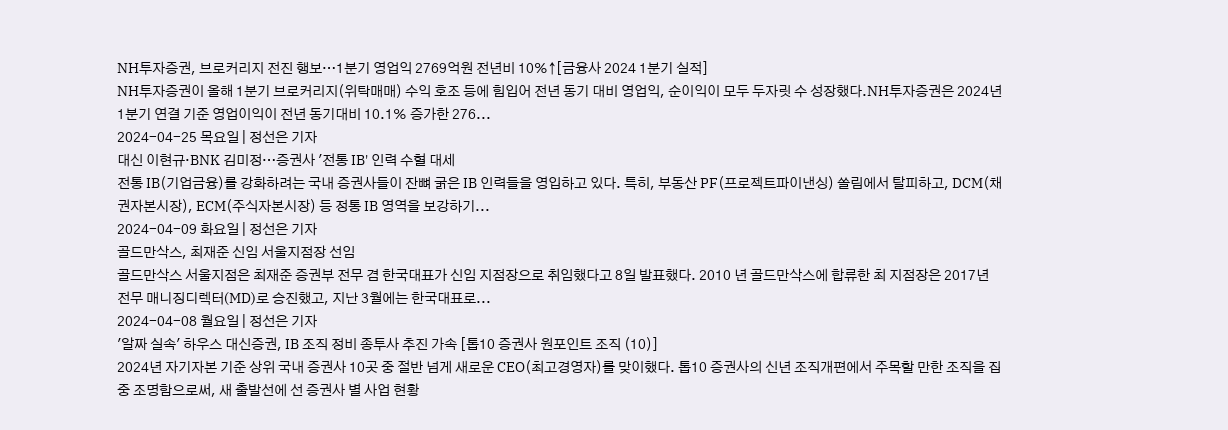NH투자증권, 브로커리지 전진 행보…1분기 영업익 2769억원 전년비 10%↑[금융사 2024 1분기 실적]
NH투자증권이 올해 1분기 브로커리지(위탁매매) 수익 호조 등에 힘입어 전년 동기 대비 영업익, 순이익이 모두 두자릿 수 성장했다.NH투자증권은 2024년 1분기 연결 기준 영업이익이 전년 동기대비 10.1% 증가한 276...
2024-04-25 목요일 | 정선은 기자
대신 이현규·BNK 김미정…증권사 '전통 IB' 인력 수혈 대세
전통 IB(기업금융)를 강화하려는 국내 증권사들이 잔뼈 굵은 IB 인력들을 영입하고 있다. 특히, 부동산 PF(프로젝트파이낸싱) 쏠림에서 탈피하고, DCM(채권자본시장), ECM(주식자본시장) 등 정통 IB 영역을 보강하기...
2024-04-09 화요일 | 정선은 기자
골드만삭스, 최재준 신임 서울지점장 선임
골드만삭스 서울지점은 최재준 증권부 전무 겸 한국대표가 신임 지점장으로 취임했다고 8일 발표했다. 2010 년 골드만삭스에 합류한 최 지점장은 2017년 전무 매니징디렉터(MD)로 승진했고, 지난 3월에는 한국대표로...
2024-04-08 월요일 | 정선은 기자
'알짜 실속' 하우스 대신증권, IB 조직 정비 종투사 추진 가속 [톱10 증권사 원포인트 조직 (10)]
2024년 자기자본 기준 상위 국내 증권사 10곳 중 절반 넘게 새로운 CEO(최고경영자)를 맞이했다. 톱10 증권사의 신년 조직개편에서 주목할 만한 조직을 집중 조명함으로써, 새 출발선에 선 증권사 별 사업 현황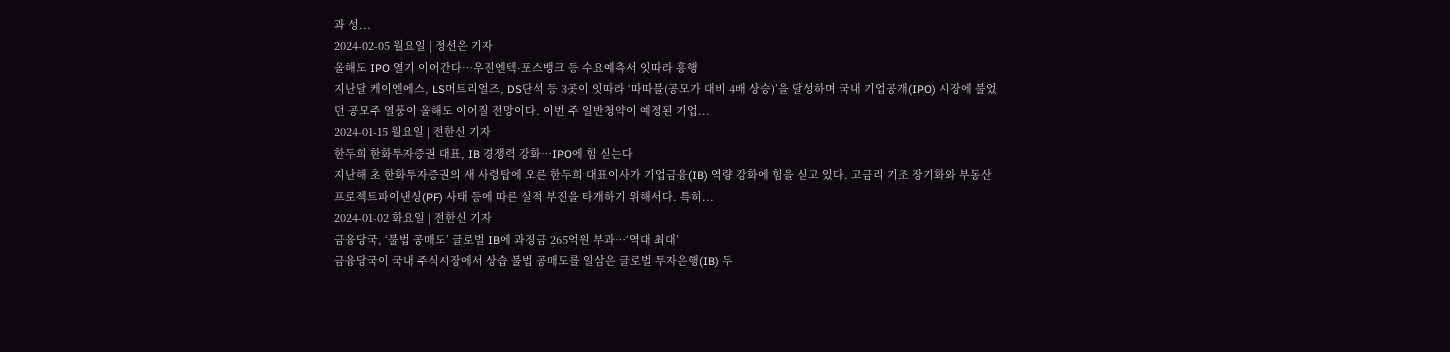과 성...
2024-02-05 월요일 | 정선은 기자
올해도 IPO 열기 이어간다…우진엔텍·포스뱅크 등 수요예측서 잇따라 흥행
지난달 케이엔에스, LS머트리얼즈, DS단석 등 3곳이 잇따라 ‘따따블(공모가 대비 4배 상승)’을 달성하며 국내 기업공개(IPO) 시장에 불었던 공모주 열풍이 올해도 이어질 전망이다. 이번 주 일반청약이 예정된 기업...
2024-01-15 월요일 | 전한신 기자
한두희 한화투자증권 대표, IB 경쟁력 강화…IPO에 힘 싣는다
지난해 초 한화투자증권의 새 사령탑에 오른 한두희 대표이사가 기업금융(IB) 역량 강화에 힘을 싣고 있다. 고금리 기조 장기화와 부동산 프로젝트파이낸싱(PF) 사태 등에 따른 실적 부진을 타개하기 위해서다. 특히...
2024-01-02 화요일 | 전한신 기자
금융당국, ‘불법 공매도’ 글로벌 IB에 과징금 265억원 부과…‘역대 최대’
금융당국이 국내 주식시장에서 상습 불법 공매도를 일삼은 글로벌 투자은행(IB) 두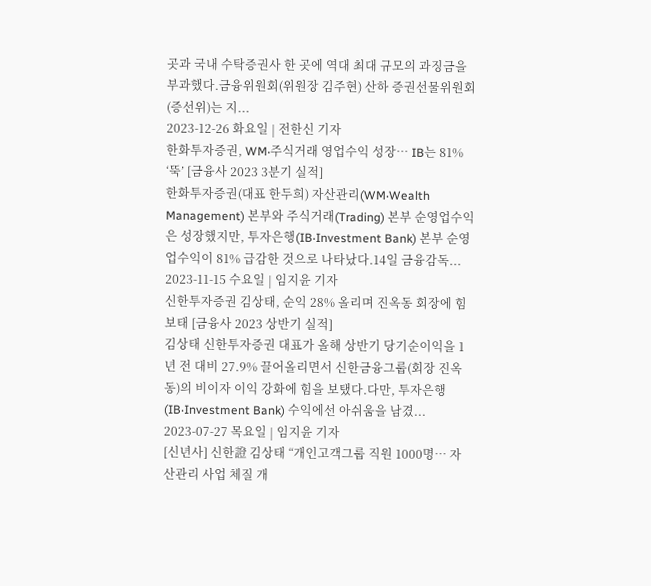곳과 국내 수탁증권사 한 곳에 역대 최대 규모의 과징금을 부과했다.금융위원회(위원장 김주현) 산하 증권선물위원회(증선위)는 지...
2023-12-26 화요일 | 전한신 기자
한화투자증권, WM‧주식거래 영업수익 성장… IB는 81% ‘뚝’ [금융사 2023 3분기 실적]
한화투자증권(대표 한두희) 자산관리(WM‧Wealth Management) 본부와 주식거래(Trading) 본부 순영업수익은 성장했지만, 투자은행(IB‧Investment Bank) 본부 순영업수익이 81% 급감한 것으로 나타났다.14일 금융감독...
2023-11-15 수요일 | 임지윤 기자
신한투자증권 김상태, 순익 28% 올리며 진옥동 회장에 힘 보태 [금융사 2023 상반기 실적]
김상태 신한투자증권 대표가 올해 상반기 당기순이익을 1년 전 대비 27.9% 끌어올리면서 신한금융그룹(회장 진옥동)의 비이자 이익 강화에 힘을 보탰다.다만, 투자은행(IB‧Investment Bank) 수익에선 아쉬움을 남겼...
2023-07-27 목요일 | 임지윤 기자
[신년사] 신한證 김상태 “개인고객그룹 직원 1000명… 자산관리 사업 체질 개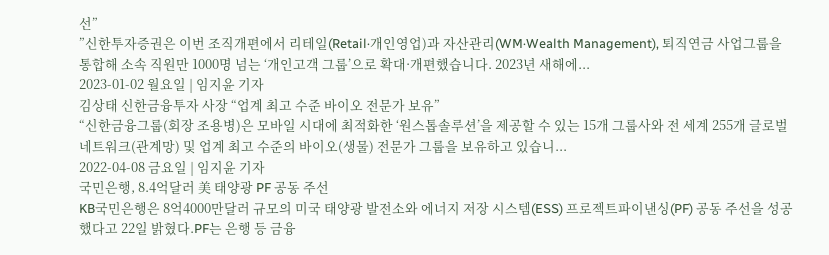선”
”신한투자증권은 이번 조직개편에서 리테일(Retail·개인영업)과 자산관리(WM·Wealth Management), 퇴직연금 사업그룹을 통합해 소속 직원만 1000명 넘는 ‘개인고객 그룹’으로 확대·개편했습니다. 2023년 새해에...
2023-01-02 월요일 | 임지윤 기자
김상태 신한금융투자 사장 “업계 최고 수준 바이오 전문가 보유”
“신한금융그룹(회장 조용병)은 모바일 시대에 최적화한 ‘원스톱솔루션’을 제공할 수 있는 15개 그룹사와 전 세계 255개 글로벌 네트워크(관계망) 및 업계 최고 수준의 바이오(생물) 전문가 그룹을 보유하고 있습니...
2022-04-08 금요일 | 임지윤 기자
국민은행, 8.4억달러 美 태양광 PF 공동 주선
KB국민은행은 8억4000만달러 규모의 미국 태양광 발전소와 에너지 저장 시스템(ESS) 프로젝트파이낸싱(PF) 공동 주선을 성공했다고 22일 밝혔다.PF는 은행 등 금융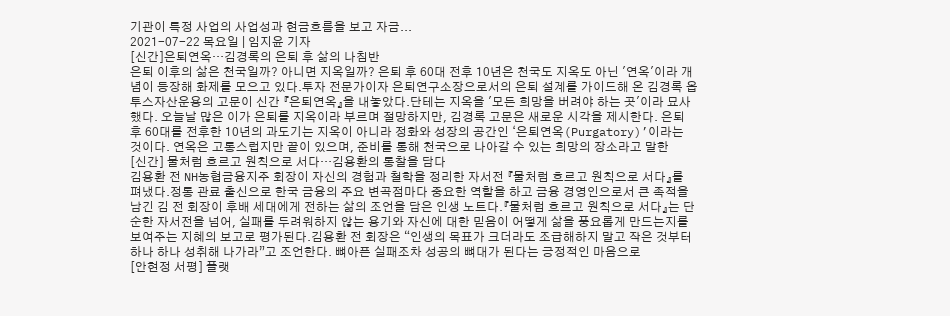기관이 특정 사업의 사업성과 현금흐름을 보고 자금...
2021-07-22 목요일 | 임지윤 기자
[신간]은퇴연옥…김경록의 은퇴 후 삶의 나침반
은퇴 이후의 삶은 천국일까? 아니면 지옥일까? 은퇴 후 60대 전후 10년은 천국도 지옥도 아닌 '연옥'이라 개념이 등장해 화제를 모으고 있다.투자 전문가이자 은퇴연구소장으로서의 은퇴 설계를 가이드해 온 김경록 옵투스자산운용의 고문이 신간 『은퇴연옥』을 내놓았다.단테는 지옥을 '모든 희망을 버려야 하는 곳'이라 묘사했다. 오늘날 많은 이가 은퇴를 지옥이라 부르며 절망하지만, 김경록 고문은 새로운 시각을 제시한다. 은퇴 후 60대를 전후한 10년의 과도기는 지옥이 아니라 정화와 성장의 공간인 ‘은퇴연옥(Purgatory)’이라는 것이다. 연옥은 고통스럽지만 끝이 있으며, 준비를 통해 천국으로 나아갈 수 있는 희망의 장소라고 말한
[신간] 물처럼 흐르고 원칙으로 서다…김용환의 통찰을 담다
김용환 전 NH농협금융지주 회장이 자신의 경험과 철학을 정리한 자서전 『물처럼 흐르고 원칙으로 서다』를 펴냈다.정통 관료 출신으로 한국 금융의 주요 변곡점마다 중요한 역할을 하고 금융 경영인으로서 큰 족적을 남긴 김 전 회장이 후배 세대에게 전하는 삶의 조언을 담은 인생 노트다.『물처럼 흐르고 원칙으로 서다』는 단순한 자서전을 넘어, 실패를 두려워하지 않는 용기와 자신에 대한 믿음이 어떻게 삶을 풍요롭게 만드는지를 보여주는 지혜의 보고로 평가된다.김용환 전 회장은 “인생의 목표가 크더라도 조급해하지 말고 작은 것부터 하나 하나 성취해 나가라”고 조언한다. 뼈아픈 실패조차 성공의 뼈대가 된다는 긍정적인 마음으로
[안현정 서평] 플랫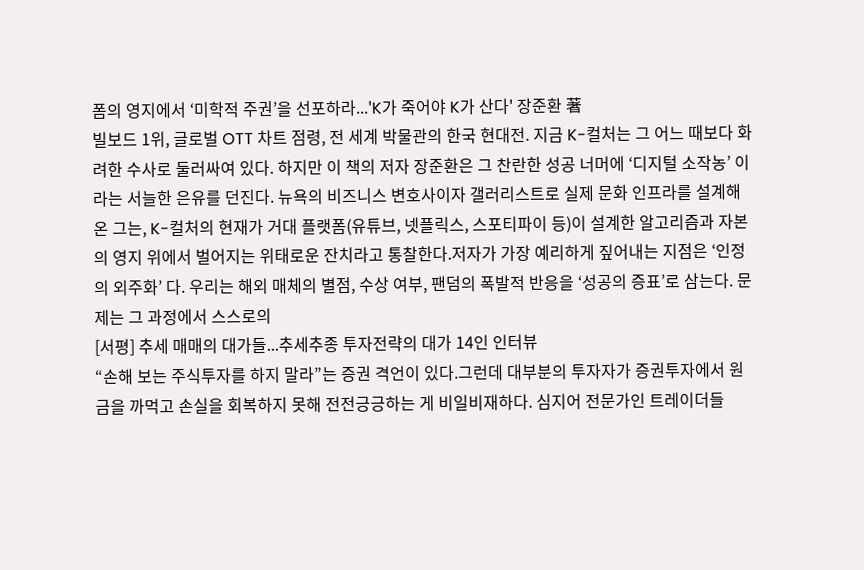폼의 영지에서 ‘미학적 주권’을 선포하라...'K가 죽어야 K가 산다' 장준환 著
빌보드 1위, 글로벌 OTT 차트 점령, 전 세계 박물관의 한국 현대전. 지금 K-컬처는 그 어느 때보다 화려한 수사로 둘러싸여 있다. 하지만 이 책의 저자 장준환은 그 찬란한 성공 너머에 ‘디지털 소작농’ 이라는 서늘한 은유를 던진다. 뉴욕의 비즈니스 변호사이자 갤러리스트로 실제 문화 인프라를 설계해온 그는, K-컬처의 현재가 거대 플랫폼(유튜브, 넷플릭스, 스포티파이 등)이 설계한 알고리즘과 자본의 영지 위에서 벌어지는 위태로운 잔치라고 통찰한다.저자가 가장 예리하게 짚어내는 지점은 ‘인정의 외주화’ 다. 우리는 해외 매체의 별점, 수상 여부, 팬덤의 폭발적 반응을 ‘성공의 증표’로 삼는다. 문제는 그 과정에서 스스로의
[서평] 추세 매매의 대가들...추세추종 투자전략의 대가 14인 인터뷰
“손해 보는 주식투자를 하지 말라”는 증권 격언이 있다.그런데 대부분의 투자자가 증권투자에서 원금을 까먹고 손실을 회복하지 못해 전전긍긍하는 게 비일비재하다. 심지어 전문가인 트레이더들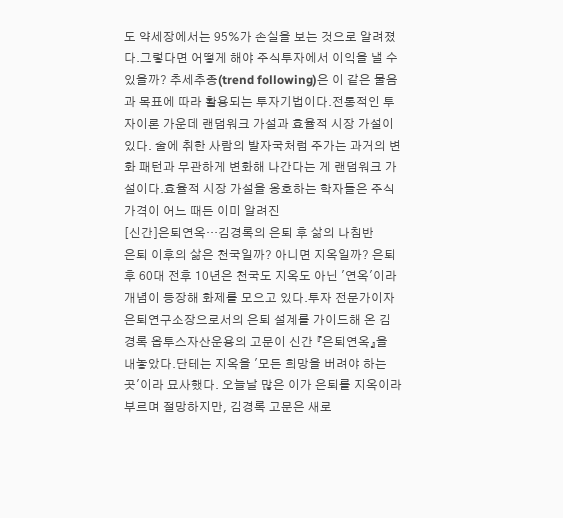도 약세장에서는 95%가 손실을 보는 것으로 알려졌다.그렇다면 어떻게 해야 주식투자에서 이익을 낼 수 있을까? 추세추종(trend following)은 이 같은 물음과 목표에 따라 활용되는 투자기법이다.전통적인 투자이론 가운데 랜덤워크 가설과 효율적 시장 가설이 있다. 술에 취한 사람의 발자국처럼 주가는 과거의 변화 패턴과 무관하게 변화해 나간다는 게 랜덤워크 가설이다.효율적 시장 가설을 옹호하는 학자들은 주식 가격이 어느 때든 이미 알려진
[신간]은퇴연옥…김경록의 은퇴 후 삶의 나침반
은퇴 이후의 삶은 천국일까? 아니면 지옥일까? 은퇴 후 60대 전후 10년은 천국도 지옥도 아닌 '연옥'이라 개념이 등장해 화제를 모으고 있다.투자 전문가이자 은퇴연구소장으로서의 은퇴 설계를 가이드해 온 김경록 옵투스자산운용의 고문이 신간 『은퇴연옥』을 내놓았다.단테는 지옥을 '모든 희망을 버려야 하는 곳'이라 묘사했다. 오늘날 많은 이가 은퇴를 지옥이라 부르며 절망하지만, 김경록 고문은 새로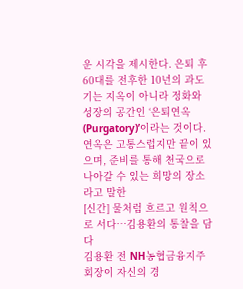운 시각을 제시한다. 은퇴 후 60대를 전후한 10년의 과도기는 지옥이 아니라 정화와 성장의 공간인 ‘은퇴연옥(Purgatory)’이라는 것이다. 연옥은 고통스럽지만 끝이 있으며, 준비를 통해 천국으로 나아갈 수 있는 희망의 장소라고 말한
[신간] 물처럼 흐르고 원칙으로 서다…김용환의 통찰을 담다
김용환 전 NH농협금융지주 회장이 자신의 경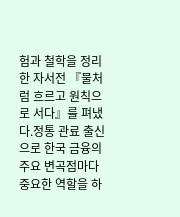험과 철학을 정리한 자서전 『물처럼 흐르고 원칙으로 서다』를 펴냈다.정통 관료 출신으로 한국 금융의 주요 변곡점마다 중요한 역할을 하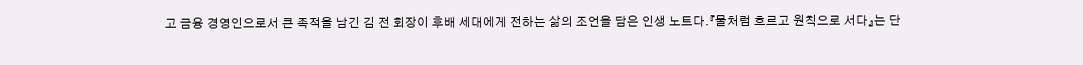고 금융 경영인으로서 큰 족적을 남긴 김 전 회장이 후배 세대에게 전하는 삶의 조언을 담은 인생 노트다.『물처럼 흐르고 원칙으로 서다』는 단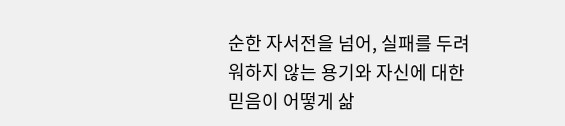순한 자서전을 넘어, 실패를 두려워하지 않는 용기와 자신에 대한 믿음이 어떻게 삶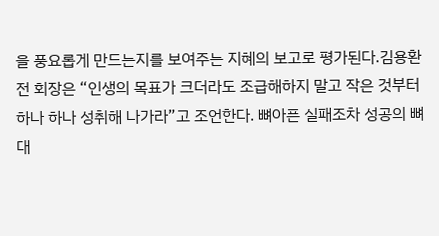을 풍요롭게 만드는지를 보여주는 지혜의 보고로 평가된다.김용환 전 회장은 “인생의 목표가 크더라도 조급해하지 말고 작은 것부터 하나 하나 성취해 나가라”고 조언한다. 뼈아픈 실패조차 성공의 뼈대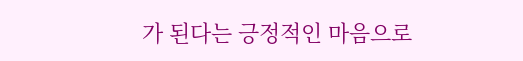가 된다는 긍정적인 마음으로